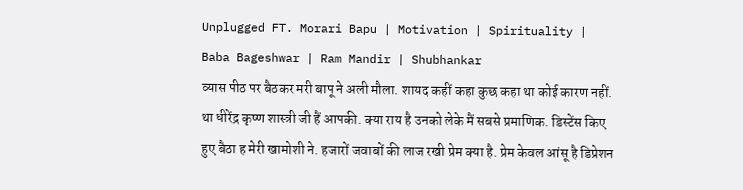Unplugged FT. Morari Bapu | Motivation | Spirituality | Baba Bageshwar | Ram Mandir | Shubhankar
व्यास पीठ पर बैठकर मरी बापू ने अली मौला. शायद कहीं कहा कुछ कहा था कोई कारण नहीं. था धीरेंद्र कृष्ण शास्त्री जी हैं आपकी. क्या राय है उनको लेके मैं सबसे प्रमाणिक. डिस्टेंस किए हुए बैठा ह मेरी खामोशी ने. हजारों जवाबों की लाज रखी प्रेम क्या है. प्रेम केवल आंसू है डिप्रेशन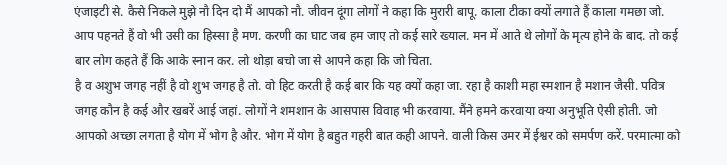एंजाइटी से. कैसे निकले मुझे नौ दिन दो मैं आपको नौ. जीवन दूंगा लोगों ने कहा कि मुरारी बापू. काला टीका क्यों लगाते हैं काला गमछा जो. आप पहनते हैं वो भी उसी का हिस्सा है मण. करणी का घाट जब हम जाए तो कई सारे ख्याल. मन में आते थे लोगों के मृत्य होने के बाद. तो कई बार लोग कहते हैं कि आके स्नान कर. लो थोड़ा बचो जा से आपने कहा कि जो चिता.
है व अशुभ जगह नहीं है वो शुभ जगह है तो. वो हिट करती है कई बार कि यह क्यों कहा जा. रहा है काशी महा स्मशान है मशान जैसी. पवित्र जगह कौन है कई और खबरें आई जहां. लोगों ने शमशान के आसपास विवाह भी करवाया. मैंने हमने करवाया क्या अनुभूति ऐसी होती. जो आपको अच्छा लगता है योग में भोग है और. भोग में योग है बहुत गहरी बात कही आपने. वाली किस उमर में ईश्वर को समर्पण करें. परमात्मा को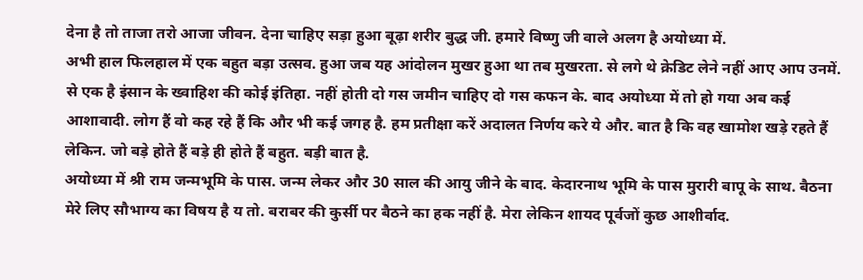देना है तो ताजा तरो आजा जीवन. देना चाहिए सड़ा हुआ बूढ़ा शरीर बुद्ध जी. हमारे विष्णु जी वाले अलग है अयोध्या में.
अभी हाल फिलहाल में एक बहुत बड़ा उत्सव. हुआ जब यह आंदोलन मुखर हुआ था तब मुखरता. से लगे थे क्रेडिट लेने नहीं आए आप उनमें. से एक है इंसान के ख्वाहिश की कोई इंतिहा. नहीं होती दो गस जमीन चाहिए दो गस कफन के. बाद अयोध्या में तो हो गया अब कई आशावादी. लोग हैं वो कह रहे हैं कि और भी कई जगह है. हम प्रतीक्षा करें अदालत निर्णय करे ये और. बात है कि वह खामोश खड़े रहते हैं लेकिन. जो बड़े होते हैं बड़े ही होते हैं बहुत. बड़ी बात है.
अयोध्या में श्री राम जन्मभूमि के पास. जन्म लेकर और 30 साल की आयु जीने के बाद. केदारनाथ भूमि के पास मुरारी बापू के साथ. बैठना मेरे लिए सौभाग्य का विषय है य तो. बराबर की कुर्सी पर बैठने का हक नहीं है. मेरा लेकिन शायद पूर्वजों कुछ आशीर्वाद.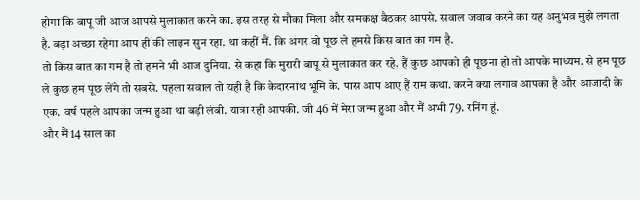होगा कि बापू जी आज आपसे मुलाकात करने का. इस तरह से मौका मिला और समकक्ष बैठकर आपसे. सवाल जवाब करने का यह अनुभव मुझे लगता है. बड़ा अच्छा रहेगा आप ही की लाइन सुन रहा. था कहीं मैं. कि अगर वो पूछ ले हमसे किस बात का गम है.
तो किस बात का गम है तो हमने भी आज दुनिया. से कहा कि मुरारी बापू से मुलाकात कर रहे. हैं कुछ आपको ही पूछना हो तो आपके माध्यम. से हम पूछ ले कुछ हम पूछ लेंगे तो सबसे. पहला सवाल तो यही है कि केदारनाथ भूमि के. पास आप आए हैं राम कथा. करने क्या लगाव आपका है और आजादी के एक. वर्ष पहले आपका जन्म हुआ था बड़ी लंबी. यात्रा रही आपकी. जी 46 में मेरा जन्म हुआ और मैं अभी 79. रनिंग हूं.
और मैं 14 साल का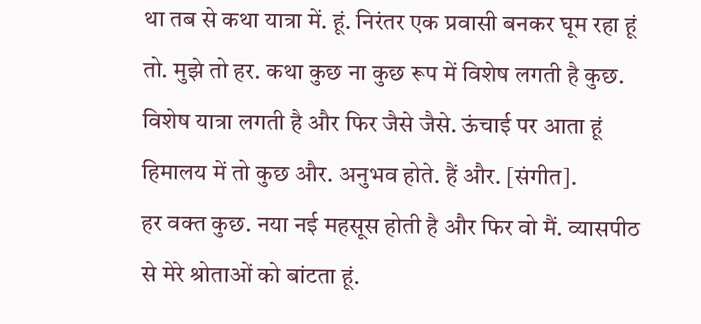था तब से कथा यात्रा में. हूं. निरंतर एक प्रवासी बनकर घूम रहा हूं तो. मुझे तो हर. कथा कुछ ना कुछ रूप में विशेष लगती है कुछ. विशेष यात्रा लगती है और फिर जैसे जैसे. ऊंचाई पर आता हूं हिमालय में तो कुछ और. अनुभव होते. हैं और. [संगीत].
हर वक्त कुछ. नया नई महसूस होती है और फिर वो मैं. व्यासपीठ से मेरे श्रोताओं को बांटता हूं.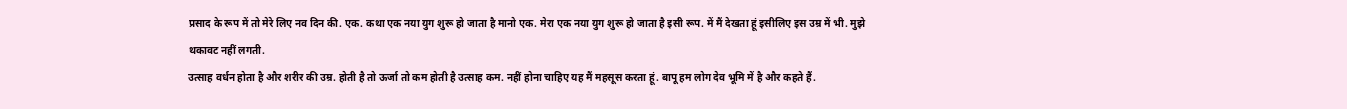प्रसाद के रूप में तो मेरे लिए नव दिन की. एक. कथा एक नया युग शुरू हो जाता है मानो एक. मेरा एक नया युग शुरू हो जाता है इसी रूप. में मैं देखता हूं इसीलिए इस उम्र में भी. मुझे थकावट नहीं लगती.
उत्साह वर्धन होता है और शरीर की उम्र. होती है तो ऊर्जा तो कम होती है उत्साह कम. नहीं होना चाहिए यह मैं महसूस करता हूं. बापू हम लोग देव भूमि में है और कहते हैं.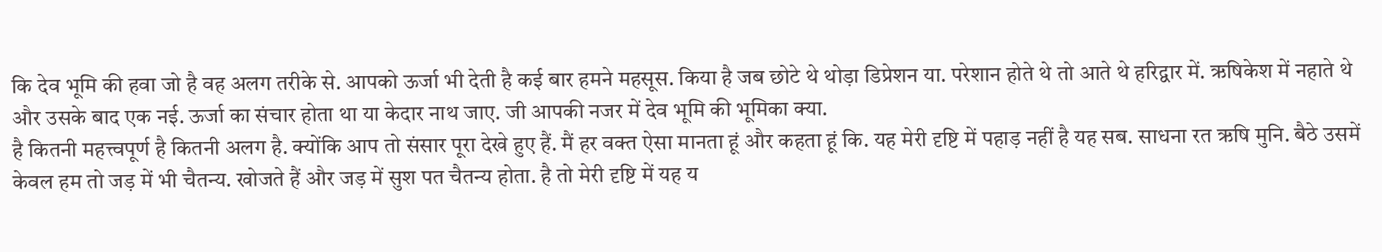कि देव भूमि की हवा जो है वह अलग तरीके से. आपको ऊर्जा भी देती है कई बार हमने महसूस. किया है जब छोटे थे थोड़ा डिप्रेशन या. परेशान होते थे तो आते थे हरिद्वार में. ऋषिकेश में नहाते थे और उसके बाद एक नई. ऊर्जा का संचार होता था या केदार नाथ जाए. जी आपकी नजर में देव भूमि की भूमिका क्या.
है कितनी महत्त्वपूर्ण है कितनी अलग है. क्योंकि आप तो संसार पूरा देखे हुए हैं. मैं हर वक्त ऐसा मानता हूं और कहता हूं कि. यह मेरी दृष्टि में पहाड़ नहीं है यह सब. साधना रत ऋषि मुनि. बैठे उसमें केवल हम तो जड़ में भी चैतन्य. खोजते हैं और जड़ में सुश पत चैतन्य होता. है तो मेरी दृष्टि में यह य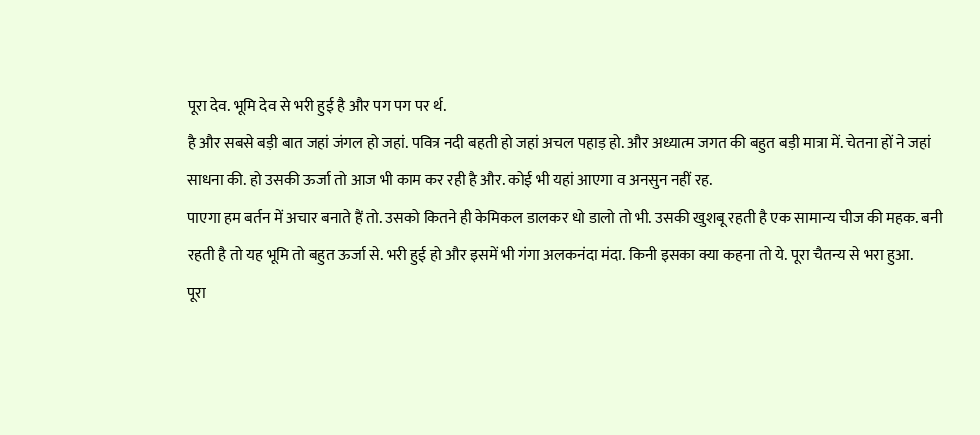पूरा देव. भूमि देव से भरी हुई है और पग पग पर र्थ.
है और सबसे बड़ी बात जहां जंगल हो जहां. पवित्र नदी बहती हो जहां अचल पहाड़ हो. और अध्यात्म जगत की बहुत बड़ी मात्रा में. चेतना हों ने जहां साधना की. हो उसकी ऊर्जा तो आज भी काम कर रही है और. कोई भी यहां आएगा व अनसुन नहीं रह.
पाएगा हम बर्तन में अचार बनाते हैं तो. उसको कितने ही केमिकल डालकर धो डालो तो भी. उसकी खुशबू रहती है एक सामान्य चीज की महक. बनी रहती है तो यह भूमि तो बहुत ऊर्जा से. भरी हुई हो और इसमें भी गंगा अलकनंदा मंदा. किनी इसका क्या कहना तो ये. पूरा चैतन्य से भरा हुआ.
पूरा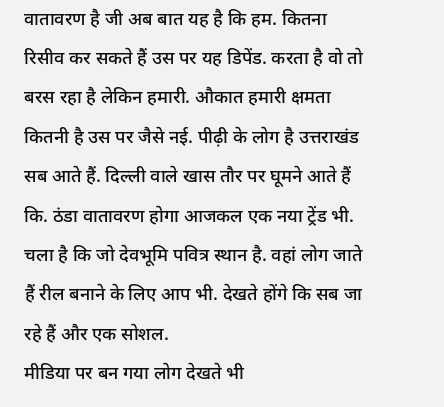वातावरण है जी अब बात यह है कि हम. कितना रिसीव कर सकते हैं उस पर यह डिपेंड. करता है वो तो बरस रहा है लेकिन हमारी. औकात हमारी क्षमता कितनी है उस पर जैसे नई. पीढ़ी के लोग है उत्तराखंड सब आते हैं. दिल्ली वाले खास तौर पर घूमने आते हैं कि. ठंडा वातावरण होगा आजकल एक नया ट्रेंड भी. चला है कि जो देवभूमि पवित्र स्थान है. वहां लोग जाते हैं रील बनाने के लिए आप भी. देखते होंगे कि सब जा रहे हैं और एक सोशल.
मीडिया पर बन गया लोग देखते भी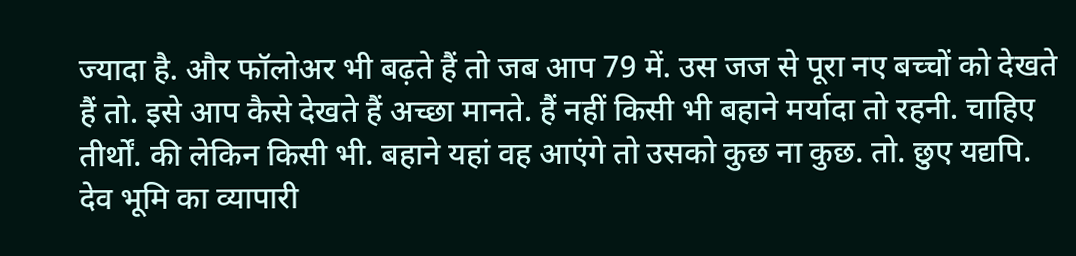ज्यादा है. और फॉलोअर भी बढ़ते हैं तो जब आप 79 में. उस जज से पूरा नए बच्चों को देखते हैं तो. इसे आप कैसे देखते हैं अच्छा मानते. हैं नहीं किसी भी बहाने मर्यादा तो रहनी. चाहिए तीर्थों. की लेकिन किसी भी. बहाने यहां वह आएंगे तो उसको कुछ ना कुछ. तो. छुए यद्यपि. देव भूमि का व्यापारी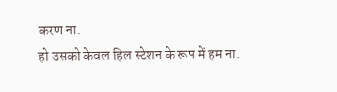करण ना.
हो उसको केवल हिल स्टेशन के रूप में हम ना.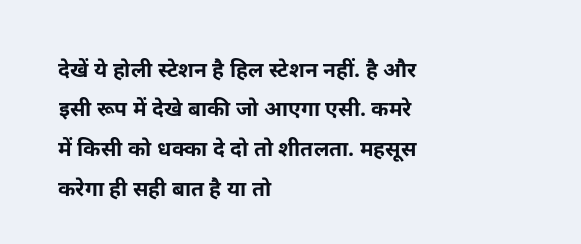देखें ये होली स्टेशन है हिल स्टेशन नहीं. है और इसी रूप में देखे बाकी जो आएगा एसी. कमरे में किसी को धक्का दे दो तो शीतलता. महसूस करेगा ही सही बात है या तो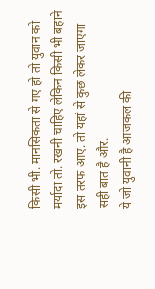किसी भी. मानसिकता से गए हो तो युवान को मर्यादा तो. रखनी चाहिए लेकिन किसी भी बहाने इस तरफ आए. तो यहां से कुछ लेकर जाएगा सही बात है और.
ये जो युवानी है आजकल की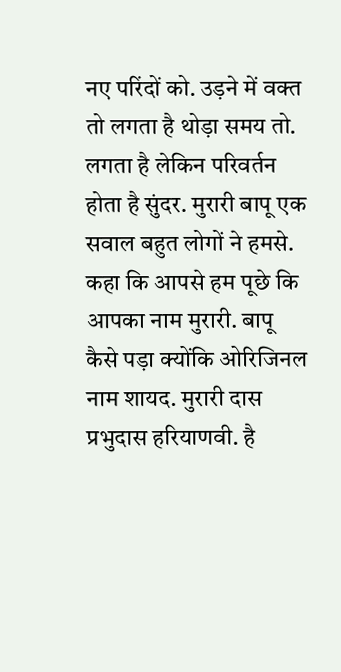नए परिंदों को. उड़ने में वक्त तो लगता है थोड़ा समय तो. लगता है लेकिन परिवर्तन होता है सुंदर. मुरारी बापू एक सवाल बहुत लोगों ने हमसे. कहा कि आपसे हम पूछे कि आपका नाम मुरारी. बापू कैसे पड़ा क्योंकि ओरिजिनल नाम शायद. मुरारी दास प्रभुदास हरियाणवी. है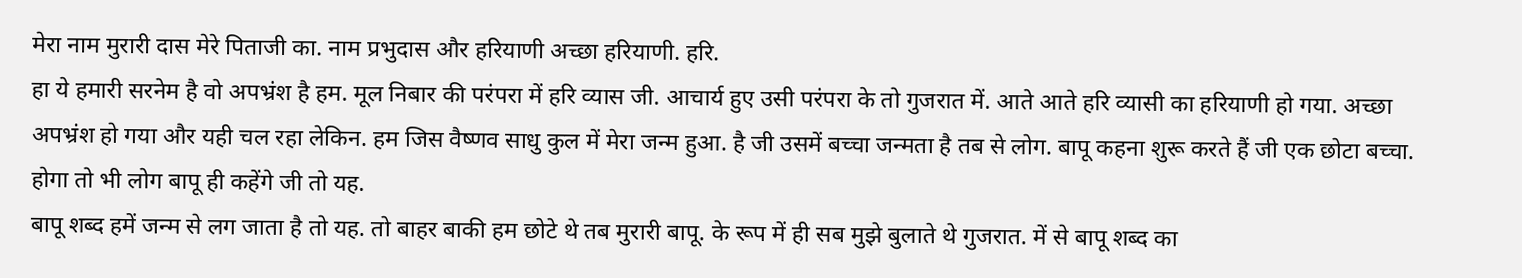मेरा नाम मुरारी दास मेरे पिताजी का. नाम प्रभुदास और हरियाणी अच्छा हरियाणी. हरि.
हा ये हमारी सरनेम है वो अपभ्रंश है हम. मूल निबार की परंपरा में हरि व्यास जी. आचार्य हुए उसी परंपरा के तो गुजरात में. आते आते हरि व्यासी का हरियाणी हो गया. अच्छा अपभ्रंश हो गया और यही चल रहा लेकिन. हम जिस वैष्णव साधु कुल में मेरा जन्म हुआ. है जी उसमें बच्चा जन्मता है तब से लोग. बापू कहना शुरू करते हैं जी एक छोटा बच्चा. होगा तो भी लोग बापू ही कहेंगे जी तो यह.
बापू शब्द हमें जन्म से लग जाता है तो यह. तो बाहर बाकी हम छोटे थे तब मुरारी बापू. के रूप में ही सब मुझे बुलाते थे गुजरात. में से बापू शब्द का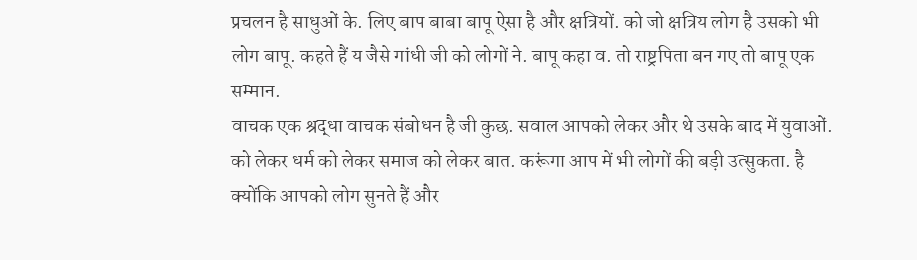प्रचलन है साधुओं के. लिए बाप बाबा बापू ऐसा है और क्षत्रियों. को जो क्षत्रिय लोग है उसको भी लोग बापू. कहते हैं य जैसे गांधी जी को लोगों ने. बापू कहा व. तो राष्ट्रपिता बन गए तो बापू एक सम्मान.
वाचक एक श्रद्धा वाचक संबोधन है जी कुछ. सवाल आपको लेकर और थे उसके बाद में युवाओं. को लेकर धर्म को लेकर समाज को लेकर बात. करूंगा आप में भी लोगों की बड़ी उत्सुकता. है क्योंकि आपको लोग सुनते हैं और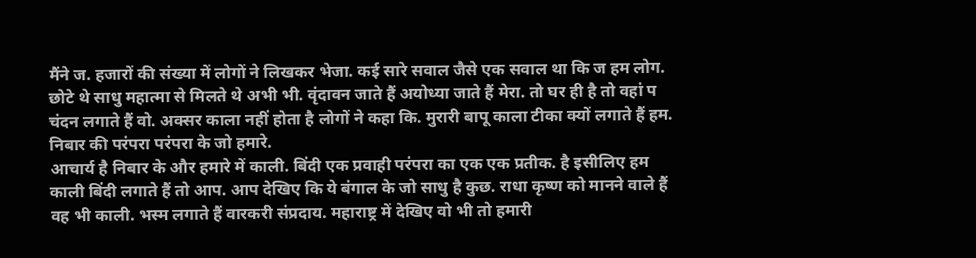मैंने ज. हजारों की संख्या में लोगों ने लिखकर भेजा. कई सारे सवाल जैसे एक सवाल था कि ज हम लोग. छोटे थे साधु महात्मा से मिलते थे अभी भी. वृंदावन जाते हैं अयोध्या जाते हैं मेरा. तो घर ही है तो वहां प चंदन लगाते हैं वो. अक्सर काला नहीं होता है लोगों ने कहा कि. मुरारी बापू काला टीका क्यों लगाते हैं हम. निबार की परंपरा परंपरा के जो हमारे.
आचार्य है निबार के और हमारे में काली. बिंदी एक प्रवाही परंपरा का एक एक प्रतीक. है इसीलिए हम काली बिंदी लगाते हैं तो आप. आप देखिए कि ये बंगाल के जो साधु है कुछ. राधा कृष्ण को मानने वाले हैं वह भी काली. भस्म लगाते हैं वारकरी संप्रदाय. महाराष्ट्र में देखिए वो भी तो हमारी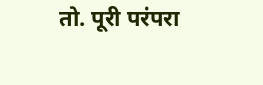तो. पूरी परंपरा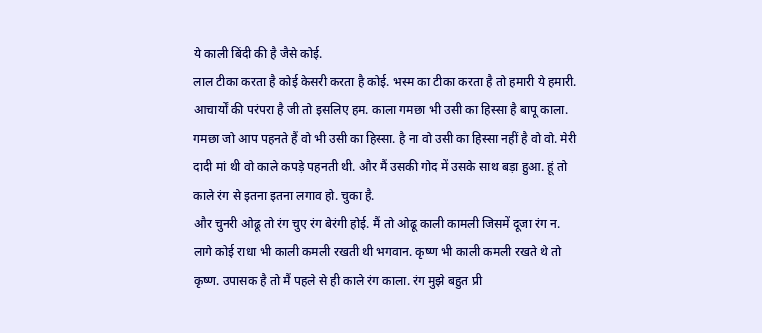ये काली बिंदी की है जैसे कोई.
लाल टीका करता है कोई केसरी करता है कोई. भस्म का टीका करता है तो हमारी ये हमारी. आचार्यों की परंपरा है जी तो इसलिए हम. काला गमछा भी उसी का हिस्सा है बापू काला. गमछा जो आप पहनते हैं वो भी उसी का हिस्सा. है ना वो उसी का हिस्सा नहीं है वो वो. मेरी दादी मां थी वो काले कपड़े पहनती थी. और मैं उसकी गोद में उसके साथ बड़ा हुआ. हूं तो काले रंग से इतना इतना लगाव हो. चुका है.
और चुनरी ओढू तो रंग चुए रंग बेरंगी होई. मैं तो ओढू काली कामली जिसमें दूजा रंग न. लागे कोई राधा भी काली कमली रखती थी भगवान. कृष्ण भी काली कमली रखते थे तो कृष्ण. उपासक है तो मैं पहले से ही काले रंग काला. रंग मुझे बहुत प्री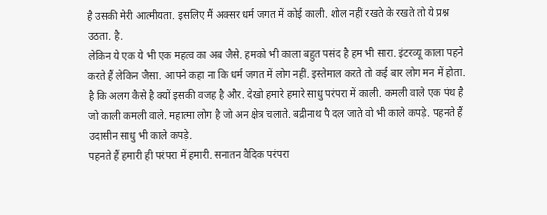है उसकी मेरी आत्मीयता. इसलिए मैं अक्सर धर्म जगत में कोई काली. शोल नहीं रखते के रखते तो ये प्रश्न उठता. है.
लेकिन ये एक ये भी एक महत्व का अब जैसे. हमको भी काला बहुत पसंद है हम भी सारा. इंटरव्यू काला पहने करते हैं लेकिन जैसा. आपने कहा ना कि धर्म जगत में लोग नहीं. इस्तेमाल करते तो कई बार लोग मन में होता. है कि अलग कैसे है क्यों इसकी वजह है और. देखो हमारे हमारे साधु परंपरा में काली. कमली वाले एक पंथ है जो काली कमली वाले. महात्मा लोग है जो अन क्षेत्र चलाते. बद्रीनाथ पै दल जाते वो भी काले कपड़े. पहनते हैं उदासीन साधु भी काले कपड़े.
पहनते हैं हमारी ही परंपरा में हमारी. सनातन वैदिक परंपरा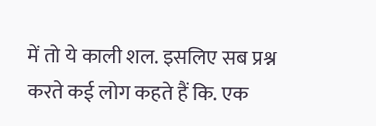में तो ये काली शल. इसलिए सब प्रश्न करते कई लोग कहते हैं कि. एक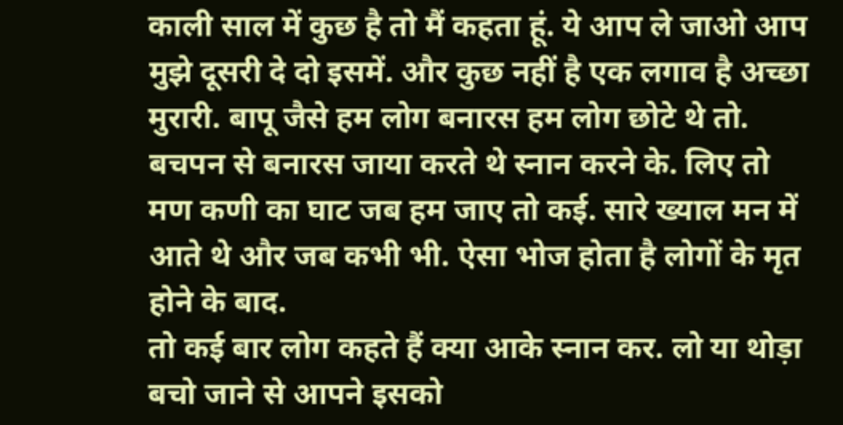काली साल में कुछ है तो मैं कहता हूं. ये आप ले जाओ आप मुझे दूसरी दे दो इसमें. और कुछ नहीं है एक लगाव है अच्छा मुरारी. बापू जैसे हम लोग बनारस हम लोग छोटे थे तो. बचपन से बनारस जाया करते थे स्नान करने के. लिए तो मण कणी का घाट जब हम जाए तो कई. सारे ख्याल मन में आते थे और जब कभी भी. ऐसा भोज होता है लोगों के मृत होने के बाद.
तो कई बार लोग कहते हैं क्या आके स्नान कर. लो या थोड़ा बचो जाने से आपने इसको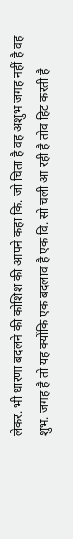लेकर. भी धारणा बदलने की कोशिश की आपने कहा कि. जो चिता है वह अशुभ जगह नहीं है वह शुभ. जगह है तो यह क्योंकि एक बदलाव है एक वि. सो चली आ रही है तोव हिट करती है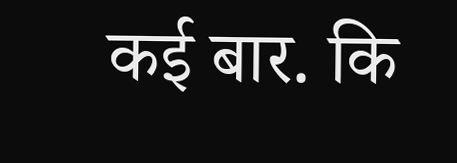कई बार. कि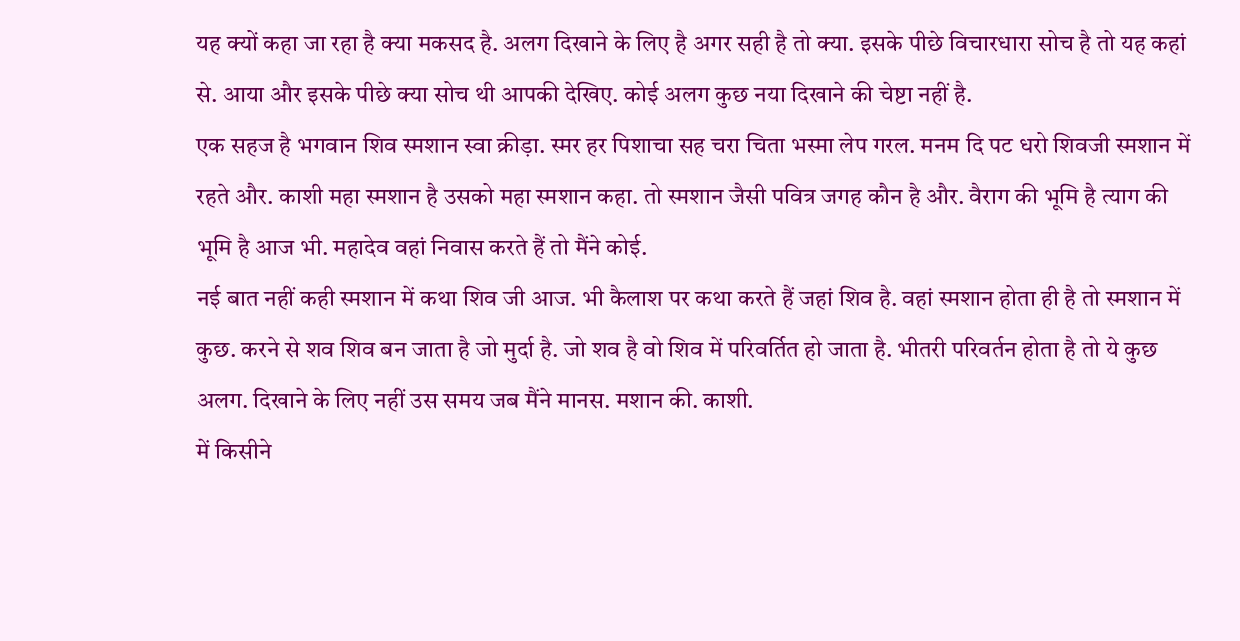यह क्यों कहा जा रहा है क्या मकसद है. अलग दिखाने के लिए है अगर सही है तो क्या. इसके पीछे विचारधारा सोच है तो यह कहां से. आया और इसके पीछे क्या सोच थी आपकी देखिए. कोई अलग कुछ नया दिखाने की चेष्टा नहीं है.
एक सहज है भगवान शिव स्मशान स्वा क्रीड़ा. स्मर हर पिशाचा सह चरा चिता भस्मा लेप गरल. मनम दि पट धरो शिवजी स्मशान में रहते और. काशी महा स्मशान है उसको महा स्मशान कहा. तो स्मशान जैसी पवित्र जगह कौन है और. वैराग की भूमि है त्याग की भूमि है आज भी. महादेव वहां निवास करते हैं तो मैंने कोई.
नई बात नहीं कही स्मशान में कथा शिव जी आज. भी कैलाश पर कथा करते हैं जहां शिव है. वहां स्मशान होता ही है तो स्मशान में कुछ. करने से शव शिव बन जाता है जो मुर्दा है. जो शव है वो शिव में परिवर्तित हो जाता है. भीतरी परिवर्तन होता है तो ये कुछ अलग. दिखाने के लिए नहीं उस समय जब मैंने मानस. मशान की. काशी.
में किसीने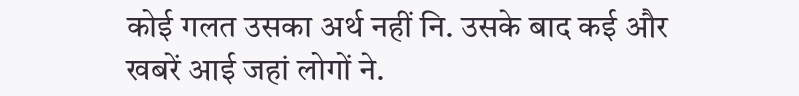कोई गलत उसका अर्थ नहीं नि. उसके बाद कई और खबरें आई जहां लोगों ने.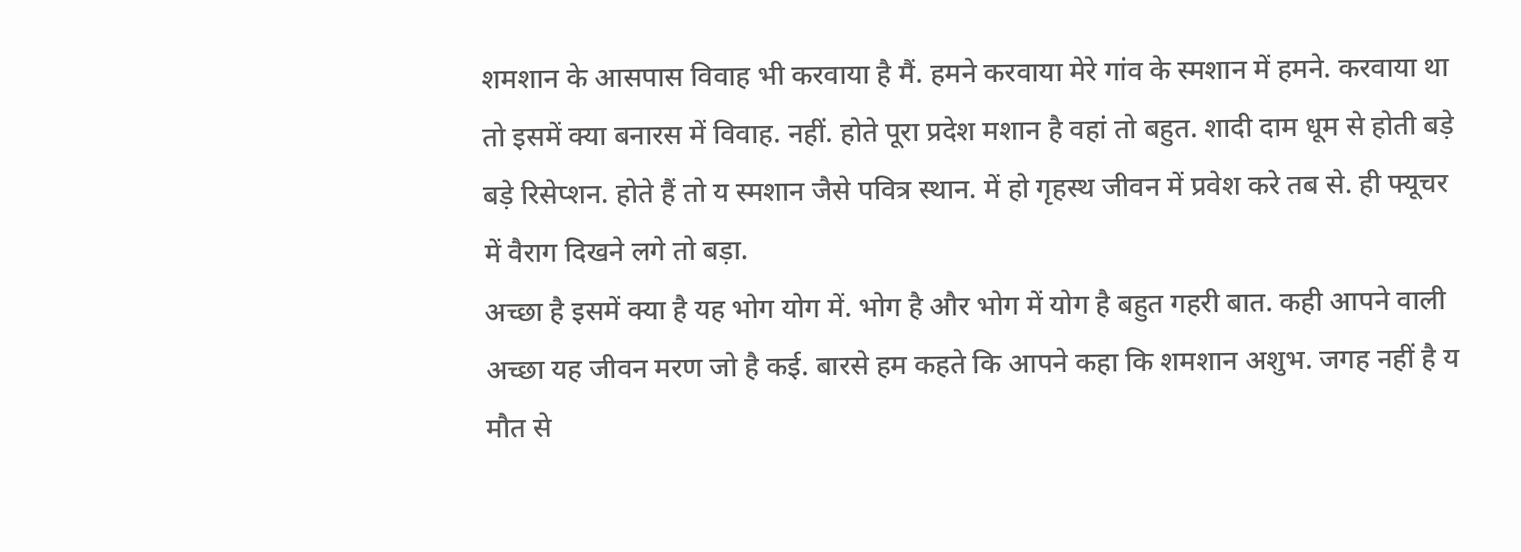शमशान के आसपास विवाह भी करवाया है मैं. हमने करवाया मेरे गांव के स्मशान में हमने. करवाया था तो इसमें क्या बनारस में विवाह. नहीं. होते पूरा प्रदेश मशान है वहां तो बहुत. शादी दाम धूम से होती बड़े बड़े रिसेप्शन. होते हैं तो य स्मशान जैसे पवित्र स्थान. में हो गृहस्थ जीवन में प्रवेश करे तब से. ही फ्यूचर में वैराग दिखने लगे तो बड़ा.
अच्छा है इसमें क्या है यह भोग योग में. भोग है और भोग में योग है बहुत गहरी बात. कही आपने वाली अच्छा यह जीवन मरण जो है कई. बारसे हम कहते कि आपने कहा कि शमशान अशुभ. जगह नहीं है य मौत से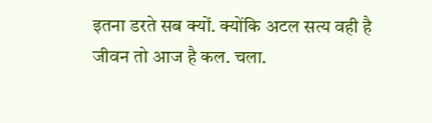इतना डरते सब क्यों. क्योंकि अटल सत्य वही है जीवन तो आज है कल. चला.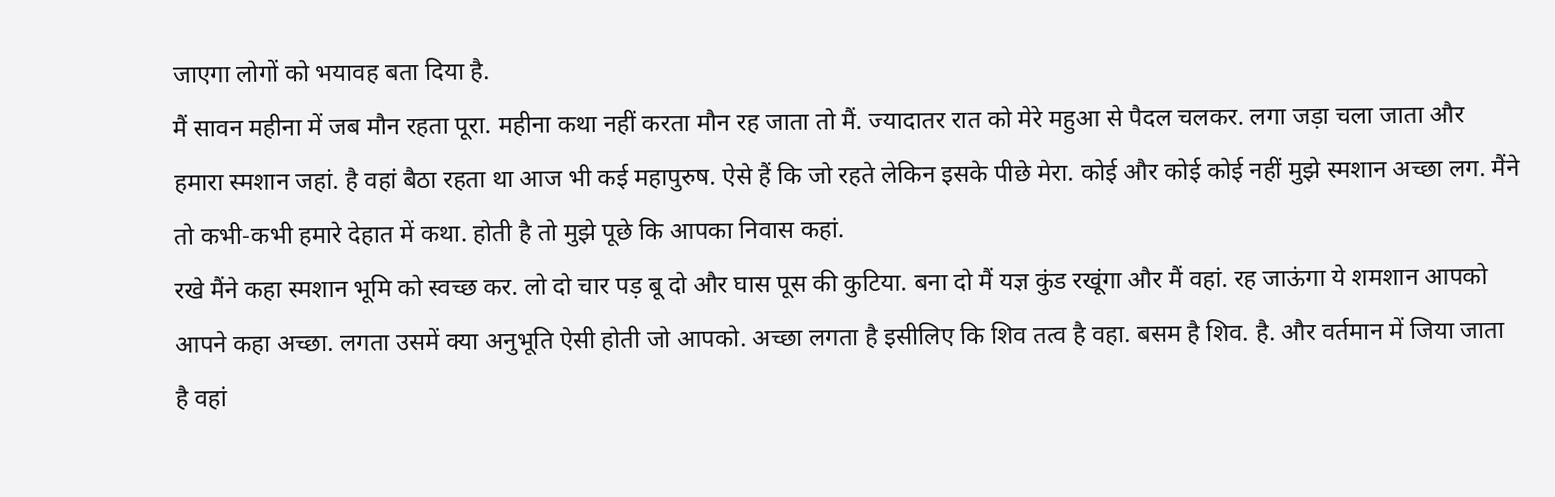जाएगा लोगों को भयावह बता दिया है.
मैं सावन महीना में जब मौन रहता पूरा. महीना कथा नहीं करता मौन रह जाता तो मैं. ज्यादातर रात को मेरे महुआ से पैदल चलकर. लगा जड़ा चला जाता और हमारा स्मशान जहां. है वहां बैठा रहता था आज भी कई महापुरुष. ऐसे हैं कि जो रहते लेकिन इसके पीछे मेरा. कोई और कोई कोई नहीं मुझे स्मशान अच्छा लग. मैंने तो कभी-कभी हमारे देहात में कथा. होती है तो मुझे पूछे कि आपका निवास कहां.
रखे मैंने कहा स्मशान भूमि को स्वच्छ कर. लो दो चार पड़ बू दो और घास पूस की कुटिया. बना दो मैं यज्ञ कुंड रखूंगा और मैं वहां. रह जाऊंगा ये शमशान आपको आपने कहा अच्छा. लगता उसमें क्या अनुभूति ऐसी होती जो आपको. अच्छा लगता है इसीलिए कि शिव तत्व है वहा. बसम है शिव. है. और वर्तमान में जिया जाता है वहां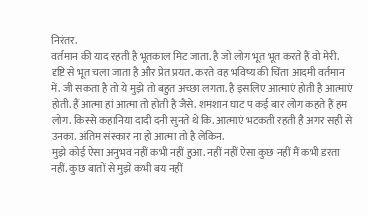निरंतर.
वर्तमान की याद रहती है भूतकाल मिट जाता. है जो लोग भूत भूत करते हैं वो मेरी. दृष्टि से भूत चला जाता है और प्रेत प्रयत. करते वह भविष्य की चिंता आदमी वर्तमान में. जी सकता है तो ये मुझे तो बहुत अच्छा लगता. है इसलिए आत्माएं होती है आत्माएं होती. हैं आत्मा हां आत्मा तो होती है जैसे. शमशान घाट प कई बार लोग कहते हैं हम लोग. किस्से कहानिया दादी दनी सुनते थे कि. आत्माएं भटकती रहती है अगर सही से उनका. अंतिम संस्कार ना हो आत्मा तो है लेकिन.
मुझे कोई ऐसा अनुभव नहीं कभी नहीं हुआ. नहीं नहीं ऐसा कुछ नहीं मैं कभी डरता नहीं. कुछ बातों से मुझे कभी बय नहीं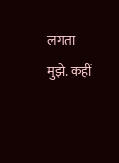लगता मुझे. कहीं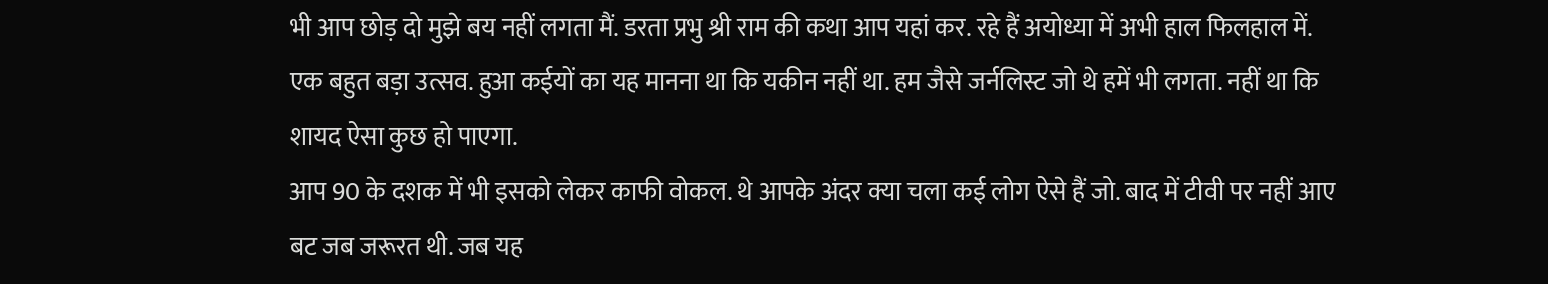भी आप छोड़ दो मुझे बय नहीं लगता मैं. डरता प्रभु श्री राम की कथा आप यहां कर. रहे हैं अयोध्या में अभी हाल फिलहाल में. एक बहुत बड़ा उत्सव. हुआ कईयों का यह मानना था कि यकीन नहीं था. हम जैसे जर्नलिस्ट जो थे हमें भी लगता. नहीं था कि शायद ऐसा कुछ हो पाएगा.
आप 90 के दशक में भी इसको लेकर काफी वोकल. थे आपके अंदर क्या चला कई लोग ऐसे हैं जो. बाद में टीवी पर नहीं आए बट जब जरूरत थी. जब यह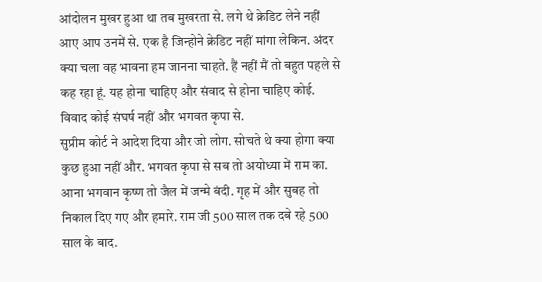आंदोलन मुखर हुआ था तब मुखरता से. लगे थे क्रेडिट लेने नहीं आए आप उनमें से. एक है जिन्होने क्रेडिट नहीं मांगा लेकिन. अंदर क्या चला वह भावना हम जानना चाहते. हैं नहीं मैं तो बहुत पहले से कह रहा हूं. यह होना चाहिए और संवाद से होना चाहिए कोई. विवाद कोई संघर्ष नहीं और भगवत कृपा से.
सुप्रीम कोर्ट ने आदेश दिया और जो लोग. सोचते थे क्या होगा क्या कुछ हुआ नहीं और. भगवत कृपा से सब तो अयोध्या में राम का. आना भगवान कृष्ण तो जैल में जन्मे बंदी. गृह में और सुबह तो निकाल दिए गए और हमारे. राम जी 500 साल तक दबे रहे 500 साल के बाद.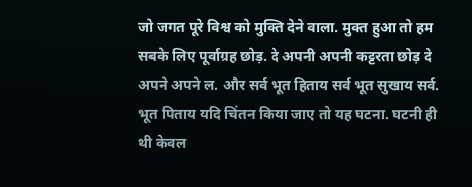जो जगत पूरे विश्व को मुक्ति देने वाला. मुक्त हुआ तो हम सबके लिए पूर्वाग्रह छोड़. दे अपनी अपनी कट्टरता छोड़ दे अपने अपने ल. और सर्व भूत हिताय सर्व भूत सुखाय सर्व. भूत पिताय यदि चिंतन किया जाए तो यह घटना. घटनी ही थी केवल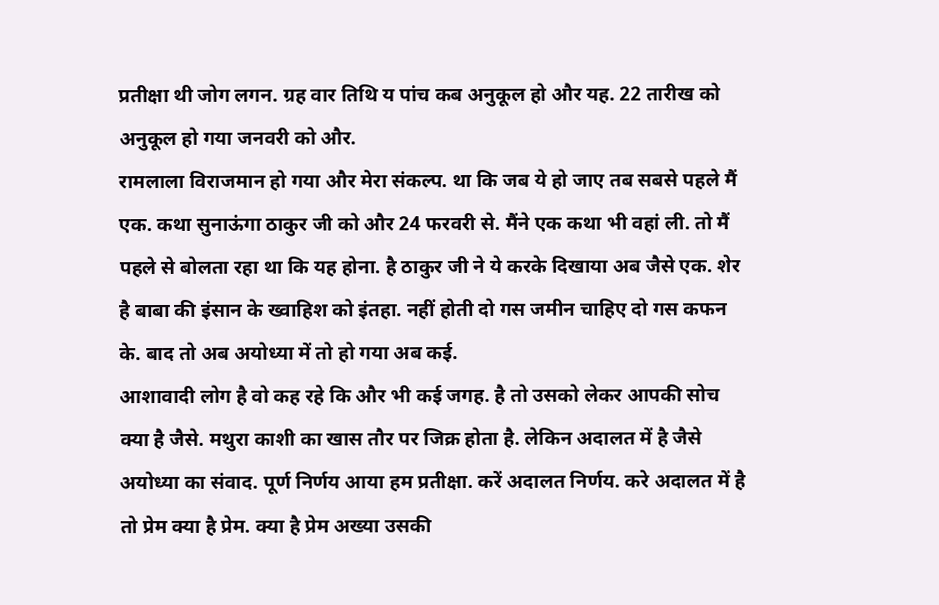प्रतीक्षा थी जोग लगन. ग्रह वार तिथि य पांच कब अनुकूल हो और यह. 22 तारीख को अनुकूल हो गया जनवरी को और.
रामलाला विराजमान हो गया और मेरा संकल्प. था कि जब ये हो जाए तब सबसे पहले मैं एक. कथा सुनाऊंगा ठाकुर जी को और 24 फरवरी से. मैंने एक कथा भी वहां ली. तो मैं पहले से बोलता रहा था कि यह होना. है ठाकुर जी ने ये करके दिखाया अब जैसे एक. शेर है बाबा की इंसान के ख्वाहिश को इंतहा. नहीं होती दो गस जमीन चाहिए दो गस कफन के. बाद तो अब अयोध्या में तो हो गया अब कई.
आशावादी लोग है वो कह रहे कि और भी कई जगह. है तो उसको लेकर आपकी सोच क्या है जैसे. मथुरा काशी का खास तौर पर जिक्र होता है. लेकिन अदालत में है जैसे अयोध्या का संवाद. पूर्ण निर्णय आया हम प्रतीक्षा. करें अदालत निर्णय. करे अदालत में है तो प्रेम क्या है प्रेम. क्या है प्रेम अख्या उसकी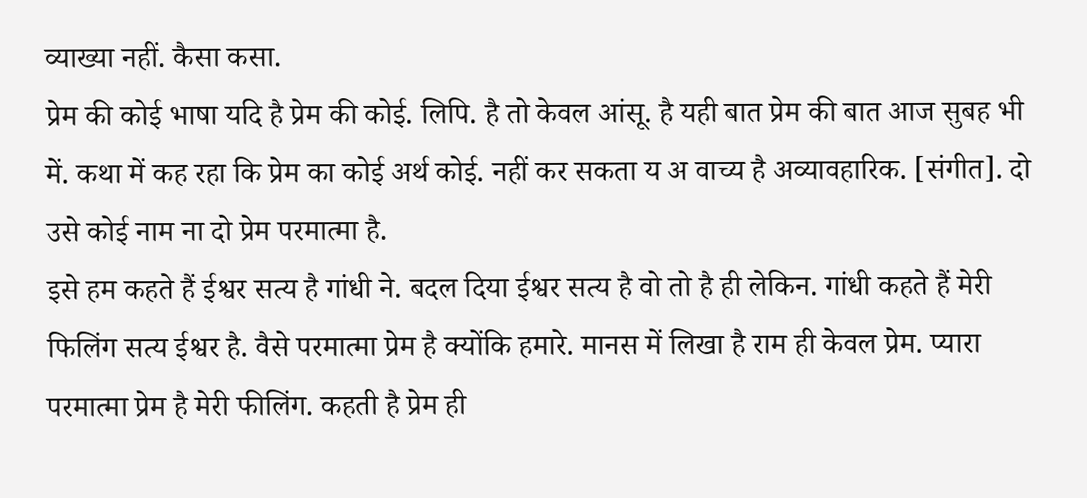व्याख्या नहीं. कैसा कसा.
प्रेम की कोई भाषा यदि है प्रेम की कोई. लिपि. है तो केवल आंसू. है यही बात प्रेम की बात आज सुबह भी में. कथा में कह रहा कि प्रेम का कोई अर्थ कोई. नहीं कर सकता य अ वाच्य है अव्यावहारिक. [संगीत]. दो उसे कोई नाम ना दो प्रेम परमात्मा है.
इसे हम कहते हैं ईश्वर सत्य है गांधी ने. बदल दिया ईश्वर सत्य है वो तो है ही लेकिन. गांधी कहते हैं मेरी फिलिंग सत्य ईश्वर है. वैसे परमात्मा प्रेम है क्योंकि हमारे. मानस में लिखा है राम ही केवल प्रेम. प्यारा परमात्मा प्रेम है मेरी फीलिंग. कहती है प्रेम ही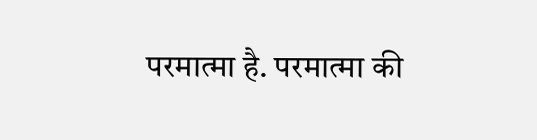परमात्मा है. परमात्मा की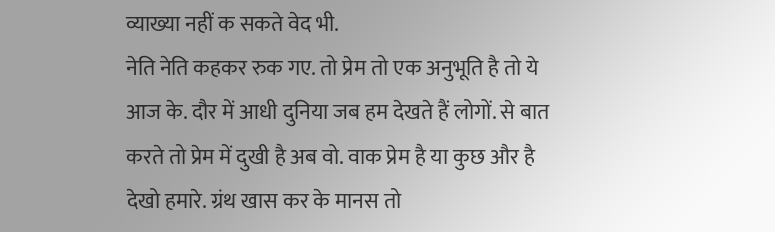व्याख्या नहीं क सकते वेद भी.
नेति नेति कहकर रुक गए. तो प्रेम तो एक अनुभूति है तो ये आज के. दौर में आधी दुनिया जब हम देखते हैं लोगों. से बात करते तो प्रेम में दुखी है अब वो. वाक प्रेम है या कुछ और है देखो हमारे. ग्रंथ खास कर के मानस तो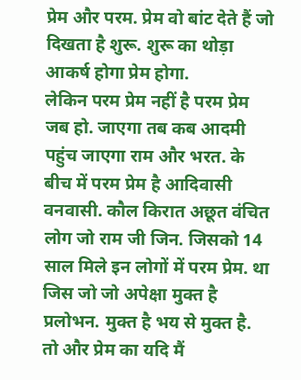प्रेम और परम. प्रेम वो बांट देते हैं जो दिखता है शुरू. शुरू का थोड़ा आकर्ष होगा प्रेम होगा.
लेकिन परम प्रेम नहीं है परम प्रेम जब हो. जाएगा तब कब आदमी पहुंच जाएगा राम और भरत. के बीच में परम प्रेम है आदिवासी वनवासी. कौल किरात अछूत वंचित लोग जो राम जी जिन. जिसको 14 साल मिले इन लोगों में परम प्रेम. था जिस जो जो अपेक्षा मुक्त है प्रलोभन. मुक्त है भय से मुक्त है.
तो और प्रेम का यदि मैं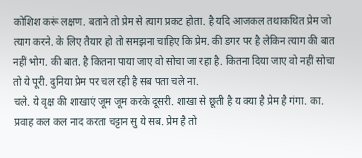कोशिश करूं लक्षण. बताने तो प्रेम से त्याग प्रकट होता. है यदि आजकल तथाकथित प्रेम जो त्याग करने. के लिए तैयार हो तो समझना चाहिए कि प्रेम. की डगर पर है लेकिन त्याग की बात नहीं भोग. की बात. है कितना पाया जाए वो सोचा जा रहा है. कितना दिया जाए वो नहीं सोचा तो ये पूरी. दुनिया प्रेम पर चल रही है सब पता चले ना.
चले. ये वृक्ष की शाखाएं जूम जूम करके दूसरी. शाखा से छूती है य क्या है प्रेम है गंगा. का. प्रवाह कल कल नाद करता चट्टान सु ये सब. प्रेम है तो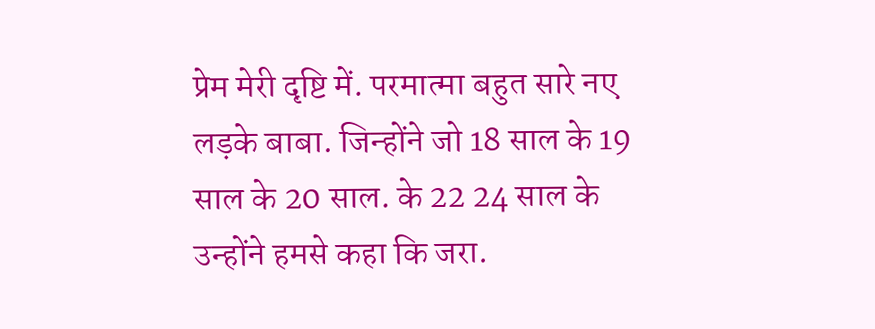प्रेम मेरी दृष्टि में. परमात्मा बहुत सारे नए लड़के बाबा. जिन्होंने जो 18 साल के 19 साल के 20 साल. के 22 24 साल के उन्होंने हमसे कहा कि जरा.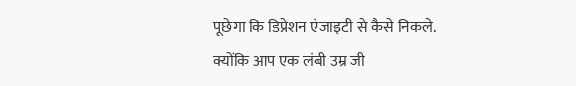पूछेगा कि डिप्रेशन एंजाइटी से कैसे निकले.
क्योंकि आप एक लंबी उम्र जी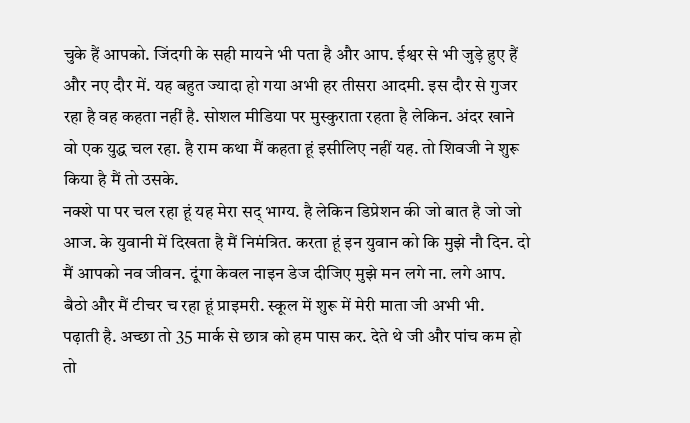चुके हैं आपको. जिंदगी के सही मायने भी पता है और आप. ईश्वर से भी जुड़े हुए हैं और नए दौर में. यह बहुत ज्यादा हो गया अभी हर तीसरा आदमी. इस दौर से गुजर रहा है वह कहता नहीं है. सोशल मीडिया पर मुस्कुराता रहता है लेकिन. अंदर खाने वो एक युद्ध चल रहा. है राम कथा मैं कहता हूं इसीलिए नहीं यह. तो शिवजी ने शुरू किया है मैं तो उसके.
नक्शे पा पर चल रहा हूं यह मेरा सद् भाग्य. है लेकिन डिप्रेशन की जो बात है जो जो आज. के युवानी में दिखता है मैं निमंत्रित. करता हूं इन युवान को कि मुझे नौ दिन. दो मैं आपको नव जीवन. दूंगा केवल नाइन डेज दीजिए मुझे मन लगे ना. लगे आप. बैठो और मैं टीचर च रहा हूं प्राइमरी. स्कूल में शुरू में मेरी माता जी अभी भी.
पढ़ाती है. अच्छा तो 35 मार्क से छात्र को हम पास कर. देते थे जी और पांच कम हो तो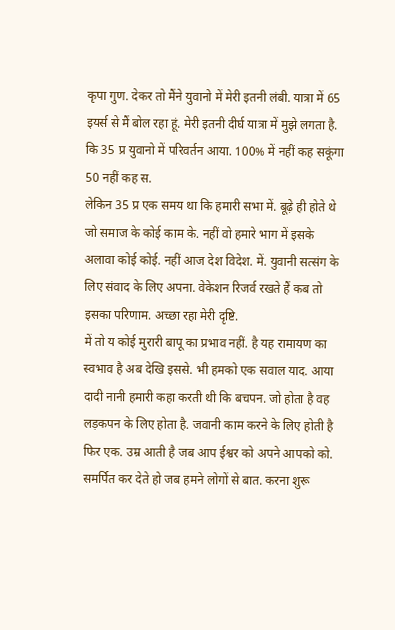कृपा गुण. देकर तो मैंने युवानो में मेरी इतनी लंबी. यात्रा में 65 इयर्स से मैं बोल रहा हूं. मेरी इतनी दीर्घ यात्रा में मुझे लगता है. कि 35 प्र युवानो में परिवर्तन आया. 100% में नहीं कह सकूंगा 50 नहीं कह स.
लेकिन 35 प्र एक समय था कि हमारी सभा में. बूढ़े ही होते थे जो समाज के कोई काम के. नहीं वो हमारे भाग में इसके अलावा कोई कोई. नहीं आज देश विदेश. में. युवानी सत्संग के लिए संवाद के लिए अपना. वेकेशन रिजर्व रखते हैं कब तो इसका परिणाम. अच्छा रहा मेरी दृष्टि.
में तो य कोई मुरारी बापू का प्रभाव नहीं. है यह रामायण का स्वभाव है अब देखि इससे. भी हमको एक सवाल याद. आया दादी नानी हमारी कहा करती थी कि बचपन. जो होता है वह लड़कपन के लिए होता है. जवानी काम करने के लिए होती है फिर एक. उम्र आती है जब आप ईश्वर को अपने आपको को. समर्पित कर देते हो जब हमने लोगों से बात. करना शुरू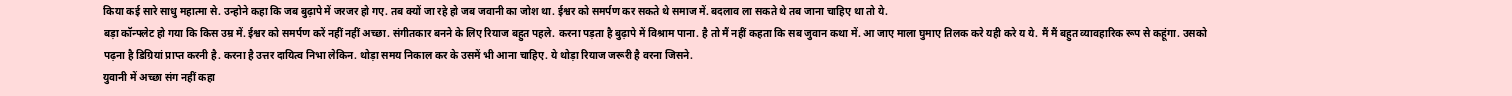किया कई सारे साधु महात्मा से. उन्होने कहा कि जब बुढ़ापे में जरजर हो गए. तब क्यों जा रहे हो जब जवानी का जोश था. ईश्वर को समर्पण कर सकते थे समाज में. बदलाव ला सकते थे तब जाना चाहिए था तो ये.
बड़ा कॉन्फ्लेट हो गया कि किस उम्र में. ईश्वर को समर्पण करें नहीं नहीं अच्छा. संगीतकार बनने के लिए रियाज बहुत पहले. करना पड़ता है बुढ़ापे में विश्राम पाना. है तो मैं नहीं कहता कि सब जुवान कथा में. आ जाए माला घुमाए तिलक करे यही करे य ये. मैं मैं बहुत व्यावहारिक रूप से कहूंगा. उसको पढ़ना है डिग्रियां प्राप्त करनी है. करना है उत्तर दायित्व निभा लेकिन. थोड़ा समय निकाल कर के उसमें भी आना चाहिए. ये थोड़ा रियाज जरूरी है वरना जिसने.
युवानी में अच्छा संग नहीं कहा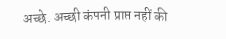अच्छे. अच्छी कंपनी प्राप्त नहीं की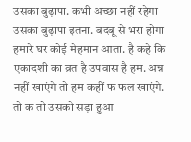उसका बुढ़ापा. कभी अच्छा नहीं रहेगा उसका बुढ़ापा इतना. बदबू से भरा होगा हमारे घर कोई मेहमान आता. है कहे कि एकादशी का व्रत है उपवास है हम. अन्न नहीं खाएंगे तो हम कहीं फ फल खाएंगे. तो क तो उसको सड़ा हुआ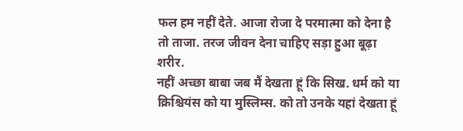फल हम नहीं देते. आजा रोजा दे परमात्मा को देना है तो ताजा. तरज जीवन देना चाहिए सड़ा हुआ बूढ़ा शरीर.
नहीं अच्छा बाबा जब मैं देखता हूं कि सिख. धर्म को या क्रिश्चियंस को या मुस्लिम्स. को तो उनके यहां देखता हूं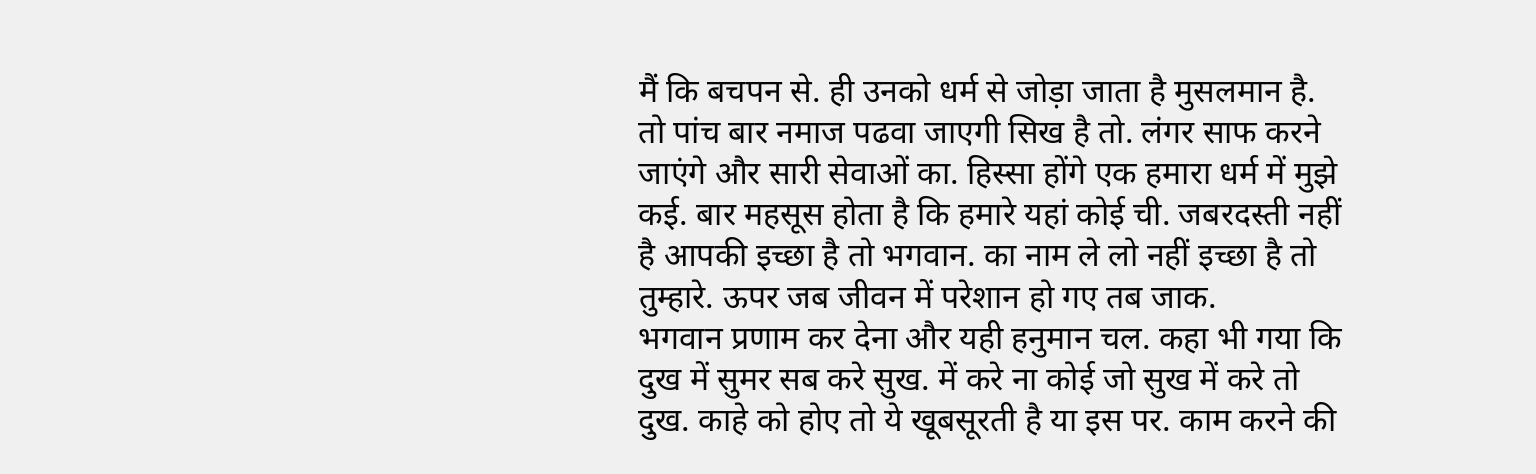मैं कि बचपन से. ही उनको धर्म से जोड़ा जाता है मुसलमान है. तो पांच बार नमाज पढवा जाएगी सिख है तो. लंगर साफ करने जाएंगे और सारी सेवाओं का. हिस्सा होंगे एक हमारा धर्म में मुझे कई. बार महसूस होता है कि हमारे यहां कोई ची. जबरदस्ती नहीं है आपकी इच्छा है तो भगवान. का नाम ले लो नहीं इच्छा है तो तुम्हारे. ऊपर जब जीवन में परेशान हो गए तब जाक.
भगवान प्रणाम कर देना और यही हनुमान चल. कहा भी गया कि दुख में सुमर सब करे सुख. में करे ना कोई जो सुख में करे तो दुख. काहे को होए तो ये खूबसूरती है या इस पर. काम करने की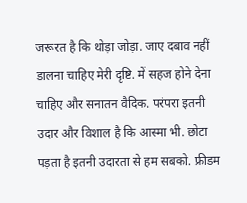जरूरत है कि थोड़ा जोड़ा. जाए दबाव नहीं डालना चाहिए मेरी दृष्टि. में सहज होने देना चाहिए और सनातन वैदिक. परंपरा इतनी उदार और विशाल है कि आस्मा भी. छोटा पड़ता है इतनी उदारता से हम सबको. फ्रीडम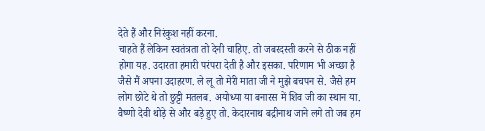देते हैं और निरंकुश नहीं करना.
चाहते हैं लेकिन स्वतंत्रता तो देनी चाहिए. तो जबरदस्ती करने से ठीक नहीं होगा यह. उदारता हमारी परंपरा देती है और इसका. परिणाम भी अच्छा है जैसे मैं अपना उदाहरण. ले लू तो मेरी माता जी ने मुझे बचपन से. जैसे हम लोग छोटे थे तो छुट्टी मतलब. अयोध्या या बनारस में शिव जी का स्थान या. वैष्णो देवी थोड़े से और बड़े हुए तो. केदारनाथ बद्रीनाथ जाने लगे तो जब हम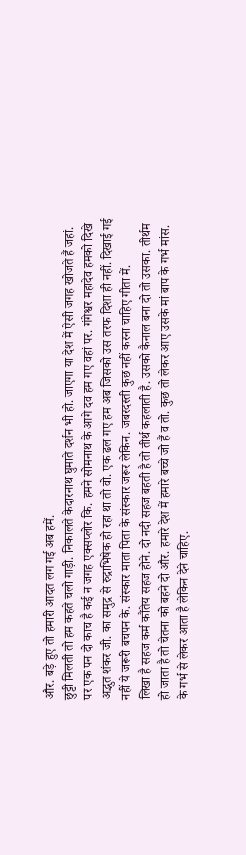और. बड़े हुए तो हमारी आदत लग गई अब हमें.
छुट्टी मिलती तो हम कहते चलो गाड़ी. निकालते केदारनाथ घुमाते दर्शन भी हो. जाएगा या देश में ऐसी जगह खोजते हैं जहां. पर एक पन दो काच है कई न जगह एक्सप्लोर कि. हमने सोमनाथ के आगे दव हम गए वहां पर. गंगेश्वर महादेव हमको दिखे अद्भुत शंकर जी. का समुद्र से रुद्राभिषेक हो रहा था तो वो. एक ढल गए हम अब जिसको उस तरफ दिशा ही नहीं. दिखाई गई नहीं ये जरूरी बचपन के. संस्कार माता पिता के संस्कार जरूर लेकिन. जबरदस्ती कुछ नहीं करना चाहिए गीता में.
लिखा है सहज कर्म कौंतेय सहज होने. दो नदी सहज बहती है तो तीर्थ कहलाती है. उसको कैनाल बना दो तो उसका. तीर्थम हो जाता है तो चेतना को बहने दो और. हमारे देश में हमारे बच्चे जो हैं व तो. कुछ तो लेकर आए उसके मां बाप के गर्भ मांस. के गर्भ से लेकर आता है लेकिन देने चाहिए.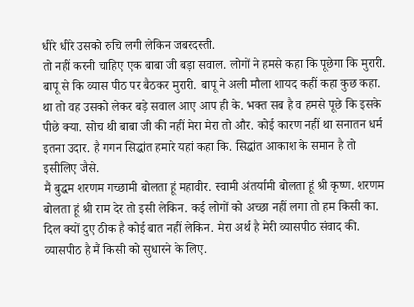धीरे धीरे उसको रुचि लगी लेकिन जबरदस्ती.
तो नहीं करनी चाहिए एक बाबा जी बड़ा सवाल. लोगों ने हमसे कहा कि पूछेगा कि मुरारी. बापू से कि व्यास पीठ पर बैठकर मुरारी. बापू ने अली मौला शायद कहीं कहा कुछ कहा. था तो वह उसको लेकर बड़े सवाल आए आप ही के. भक्त सब है व हमसे पूछे कि इसके पीछे क्या. सोच थी बाबा जी की नहीं मेरा मेरा तो और. कोई कारण नहीं था सनातन धर्म इतना उदार. है गगन सिद्धांत हमारे यहां कहा कि. सिद्धांत आकाश के समान है तो इसीलिए जैसे.
मैं बुद्धम शरणम गच्छामी बोलता हूं महावीर. स्वामी अंतर्यामी बोलता हूं श्री कृष्ण. शरणम बोलता हूं श्री राम देर तो इसी लेकिन. कई लोगों को अच्छा नहीं लगा तो हम किसी का. दिल क्यों दुए ठीक है कोई बात नहीं लेकिन. मेरा अर्थ है मेरी व्यासपीठ संवाद की. व्यासपीठ है मैं किसी को सुधारने के लिए.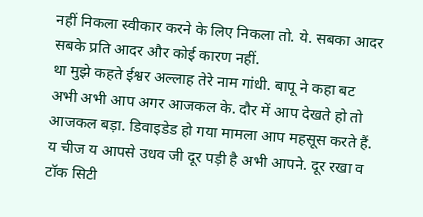नहीं निकला स्वीकार करने के लिए निकला तो. ये. सबका आदर सबके प्रति आदर और कोई कारण नहीं.
था मुझे कहते ईश्वर अल्लाह तेरे नाम गांधी. बापू ने कहा बट अभी अभी आप अगर आजकल के. दौर में आप देखते हो तो आजकल बड़ा. डिवाइडेड हो गया मामला आप महसूस करते हैं. य चीज य आपसे उधव जी दूर पड़ी है अभी आपने. दूर रखा व टॉक सिटी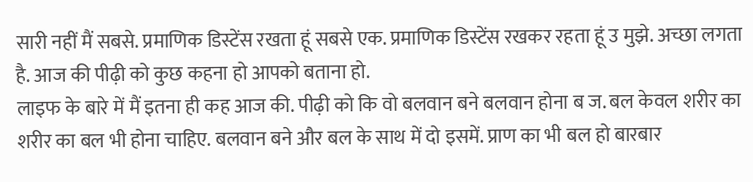सारी नहीं मैं सबसे. प्रमाणिक डिस्टेंस रखता हूं सबसे एक. प्रमाणिक डिस्टेंस रखकर रहता हूं उ मुझे. अच्छा लगता है. आज की पीढ़ी को कुछ कहना हो आपको बताना हो.
लाइफ के बारे में मैं इतना ही कह आज की. पीढ़ी को कि वो बलवान बने बलवान होना ब ज. बल केवल शरीर का शरीर का बल भी होना चाहिए. बलवान बने और बल के साथ में दो इसमें. प्राण का भी बल हो बारबार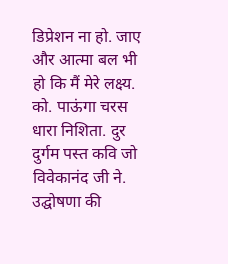डिप्रेशन ना हो. जाए और आत्मा बल भी हो कि मैं मेरे लक्ष्य. को. पाऊंगा चरस धारा निशिता. दुर दुर्गम पस्त कवि जो विवेकानंद जी ने. उद्घोषणा की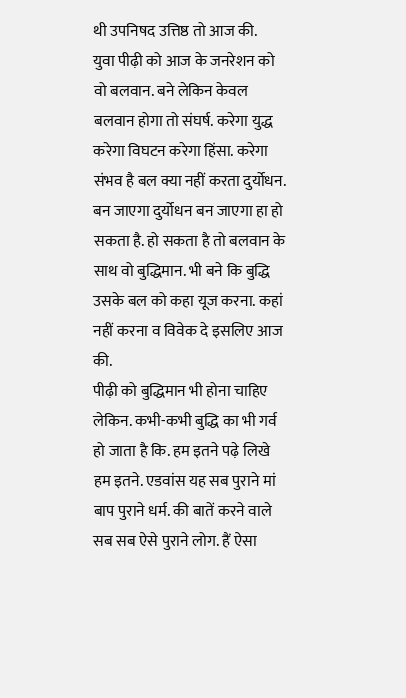थी उपनिषद उत्तिष्ठ तो आज की.
युवा पीढ़ी को आज के जनरेशन को वो बलवान. बने लेकिन केवल बलवान होगा तो संघर्ष. करेगा युद्ध करेगा विघटन करेगा हिंसा. करेगा संभव है बल क्या नहीं करता दुर्योधन. बन जाएगा दुर्योधन बन जाएगा हा हो सकता है. हो सकता है तो बलवान के साथ वो बुद्धिमान. भी बने कि बुद्धि उसके बल को कहा यूज करना. कहां नहीं करना व विवेक दे इसलिए आज की.
पीढ़ी को बुद्धिमान भी होना चाहिए लेकिन. कभी-कभी बुद्धि का भी गर्व हो जाता है कि. हम इतने पढ़े लिखे हम इतने. एडवांस यह सब पुराने मां बाप पुराने धर्म. की बातें करने वाले सब सब ऐसे पुराने लोग. हैं ऐसा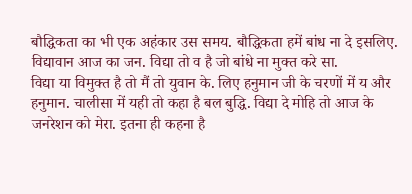बौद्धिकता का भी एक अहंकार उस समय. बौद्धिकता हमें बांध ना दे इसलिए. विद्यावान आज का जन. विद्या तो व है जो बांधे ना मुक्त करे सा.
विद्या या विमुक्त है तो मैं तो युवान के. लिए हनुमान जी के चरणों में य और हनुमान. चालीसा में यही तो कहा है बल बुद्धि. विद्या दे मोहि तो आज के जनरेशन को मेरा. इतना ही कहना है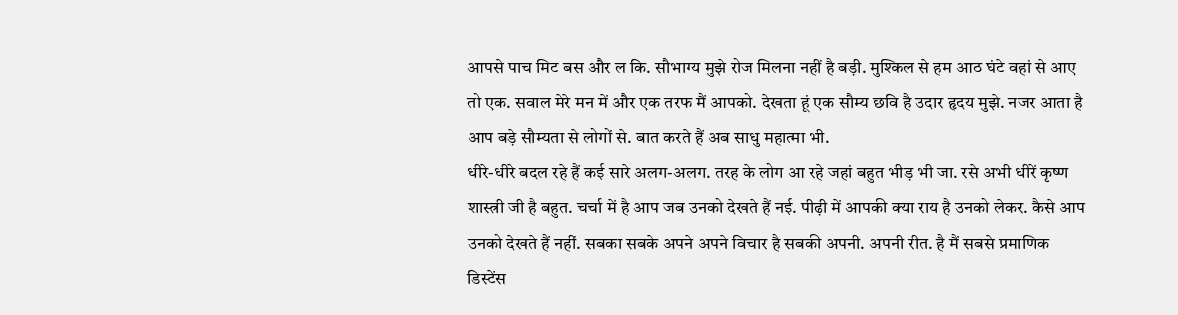आपसे पाच मिट बस और ल कि. सौभाग्य मुझे रोज मिलना नहीं है बड़ी. मुश्किल से हम आठ घंटे वहां से आए तो एक. सवाल मेरे मन में और एक तरफ मैं आपको. देखता हूं एक सौम्य छवि है उदार हृदय मुझे. नजर आता है आप बड़े सौम्यता से लोगों से. बात करते हैं अब साधु महात्मा भी.
धीरे-धीरे बदल रहे हैं कई सारे अलग-अलग. तरह के लोग आ रहे जहां बहुत भीड़ भी जा. रसे अभी धीरें कृष्ण शास्त्री जी है बहुत. चर्चा में है आप जब उनको देखते हैं नई. पीढ़ी में आपकी क्या राय है उनको लेकर. कैसे आप उनको देखते हैं नहीं. सबका सबके अपने अपने विचार है सबकी अपनी. अपनी रीत. है मैं सबसे प्रमाणिक डिस्टेंस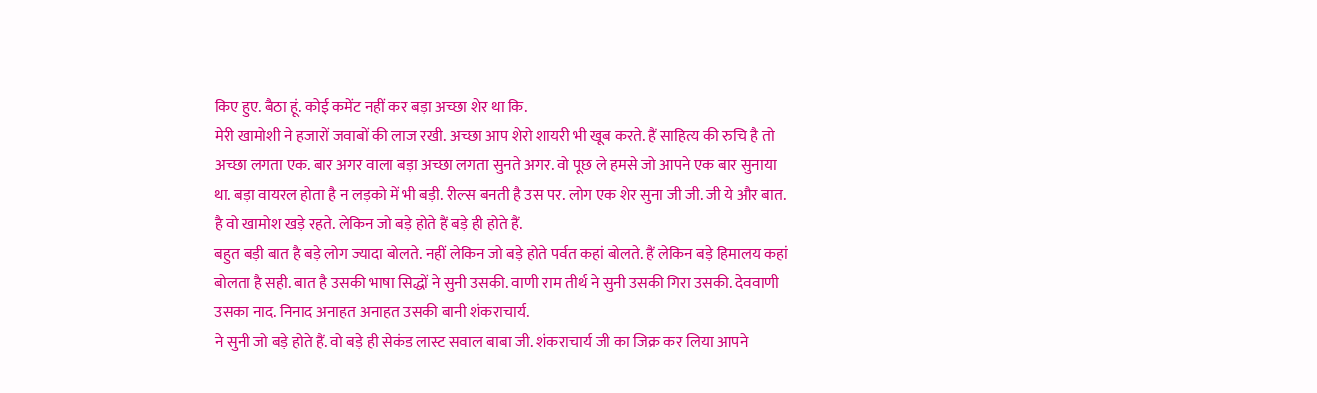किए हुए. बैठा हूं. कोई कमेंट नहीं कर बड़ा अच्छा शेर था कि.
मेरी खामोशी ने हजारों जवाबों की लाज रखी. अच्छा आप शेरो शायरी भी खूब करते. हैं साहित्य की रुचि है तो अच्छा लगता एक. बार अगर वाला बड़ा अच्छा लगता सुनते अगर. वो पूछ ले हमसे जो आपने एक बार सुनाया था. बड़ा वायरल होता है न लड़को में भी बड़ी. रील्स बनती है उस पर. लोग एक शेर सुना जी जी. जी ये और बात. है वो खामोश खड़े रहते. लेकिन जो बड़े होते हैं बड़े ही होते हैं.
बहुत बड़ी बात है बड़े लोग ज्यादा बोलते. नहीं लेकिन जो बड़े होते पर्वत कहां बोलते. हैं लेकिन बड़े हिमालय कहां बोलता है सही. बात है उसकी भाषा सिद्धों ने सुनी उसकी. वाणी राम तीर्थ ने सुनी उसकी गिरा उसकी. देववाणी उसका नाद. निनाद अनाहत अनाहत उसकी बानी शंकराचार्य.
ने सुनी जो बड़े होते हैं. वो बड़े ही सेकंड लास्ट सवाल बाबा जी. शंकराचार्य जी का जिक्र कर लिया आपने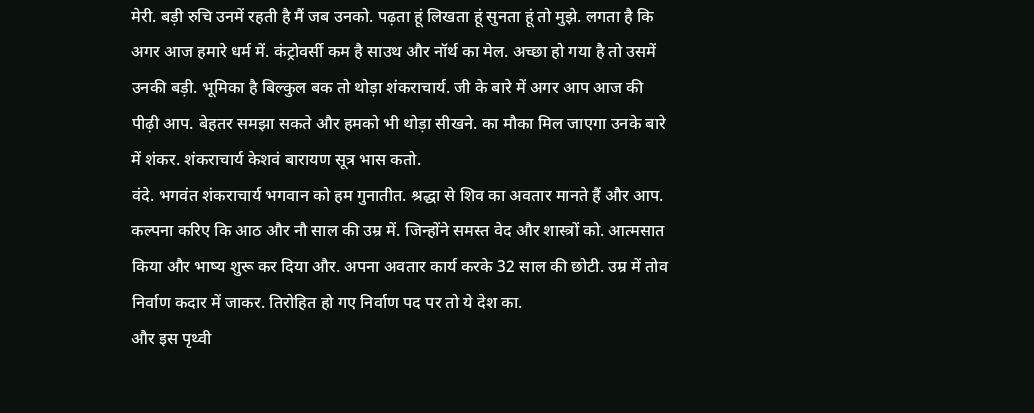मेरी. बड़ी रुचि उनमें रहती है मैं जब उनको. पढ़ता हूं लिखता हूं सुनता हूं तो मुझे. लगता है कि अगर आज हमारे धर्म में. कंट्रोवर्सी कम है साउथ और नॉर्थ का मेल. अच्छा हो गया है तो उसमें उनकी बड़ी. भूमिका है बिल्कुल बक तो थोड़ा शंकराचार्य. जी के बारे में अगर आप आज की पीढ़ी आप. बेहतर समझा सकते और हमको भी थोड़ा सीखने. का मौका मिल जाएगा उनके बारे में शंकर. शंकराचार्य केशवं बारायण सूत्र भास कतो.
वंदे. भगवंत शंकराचार्य भगवान को हम गुनातीत. श्रद्धा से शिव का अवतार मानते हैं और आप. कल्पना करिए कि आठ और नौ साल की उम्र में. जिन्होंने समस्त वेद और शास्त्रों को. आत्मसात किया और भाष्य शुरू कर दिया और. अपना अवतार कार्य करके 32 साल की छोटी. उम्र में तोव निर्वाण कदार में जाकर. तिरोहित हो गए निर्वाण पद पर तो ये देश का.
और इस पृथ्वी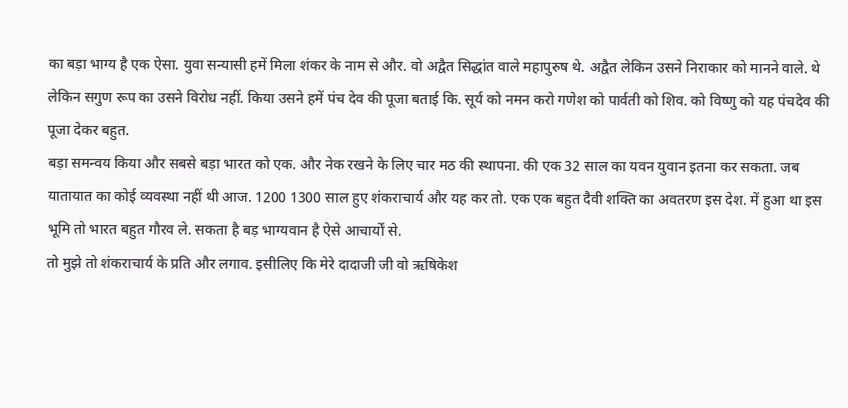का बड़ा भाग्य है एक ऐसा. युवा सन्यासी हमें मिला शंकर के नाम से और. वो अद्वैत सिद्धांत वाले महापुरुष थे. अद्वैत लेकिन उसने निराकार को मानने वाले. थे लेकिन सगुण रूप का उसने विरोध नहीं. किया उसने हमें पंच देव की पूजा बताई कि. सूर्य को नमन करो गणेश को पार्वती को शिव. को विष्णु को यह पंचदेव की पूजा देकर बहुत.
बड़ा समन्वय किया और सबसे बड़ा भारत को एक. और नेक रखने के लिए चार मठ की स्थापना. की एक 32 साल का यवन युवान इतना कर सकता. जब यातायात का कोई व्यवस्था नहीं थी आज. 1200 1300 साल हुए शंकराचार्य और यह कर तो. एक एक बहुत दैवी शक्ति का अवतरण इस देश. में हुआ था इस भूमि तो भारत बहुत गौरव ले. सकता है बड़ भाग्यवान है ऐसे आचार्यों से.
तो मुझे तो शंकराचार्य के प्रति और लगाव. इसीलिए कि मेरे दादाजी जी वो ऋषिकेश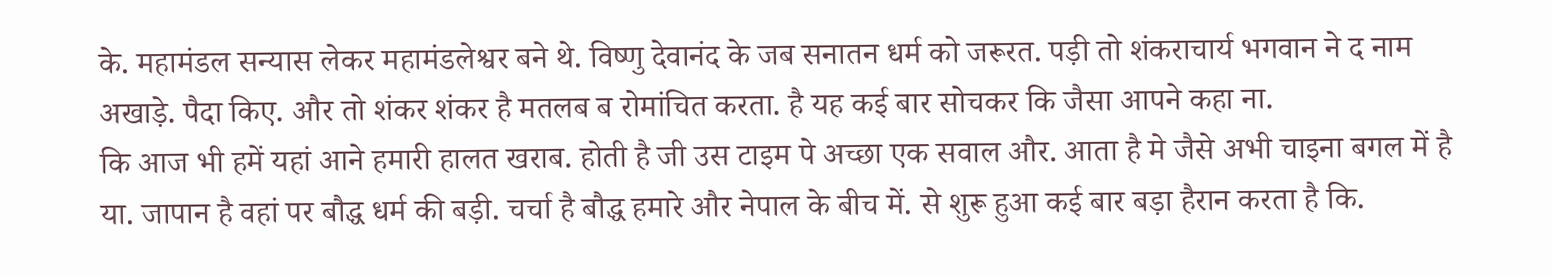के. महामंडल सन्यास लेकर महामंडलेश्वर बने थे. विष्णु देवानंद के जब सनातन धर्म को जरूरत. पड़ी तो शंकराचार्य भगवान ने द नाम अखाड़े. पैदा किए. और तो शंकर शंकर है मतलब ब रोमांचित करता. है यह कई बार सोचकर कि जैसा आपने कहा ना.
कि आज भी हमें यहां आने हमारी हालत खराब. होती है जी उस टाइम पे अच्छा एक सवाल और. आता है मे जैसे अभी चाइना बगल में है या. जापान है वहां पर बौद्ध धर्म की बड़ी. चर्चा है बौद्ध हमारे और नेपाल के बीच में. से शुरू हुआ कई बार बड़ा हैरान करता है कि.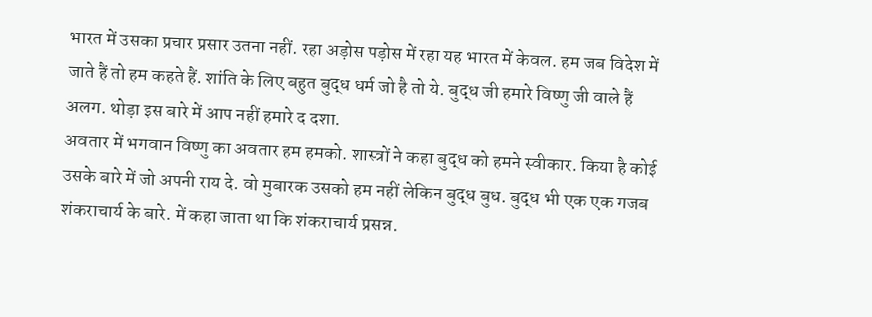भारत में उसका प्रचार प्रसार उतना नहीं. रहा अड़ोस पड़ोस में रहा यह भारत में केवल. हम जब विदेश में जाते हैं तो हम कहते हैं. शांति के लिए बहुत बुद्ध धर्म जो है तो ये. बुद्ध जी हमारे विष्णु जी वाले हैं अलग. थोड़ा इस बारे में आप नहीं हमारे द दशा.
अवतार में भगवान विष्णु का अवतार हम हमको. शास्त्रों ने कहा बुद्ध को हमने स्वीकार. किया है कोई उसके बारे में जो अपनी राय दे. वो मुबारक उसको हम नहीं लेकिन बुद्ध बुध. बुद्ध भी एक एक गजब शंकराचार्य के बारे. में कहा जाता था कि शंकराचार्य प्रसन्न.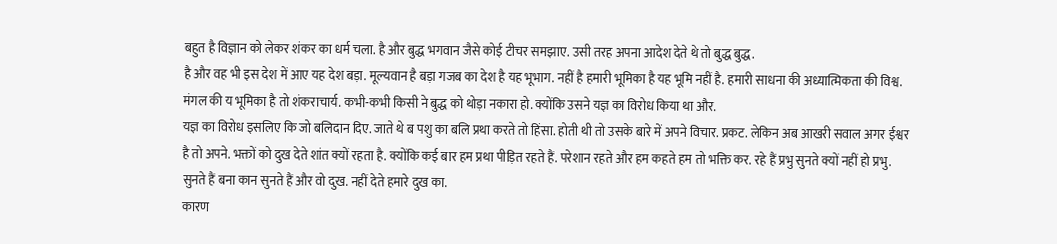बहुत है विज्ञान को लेकर शंकर का धर्म चला. है और बुद्ध भगवान जैसे कोई टीचर समझाए. उसी तरह अपना आदेश देते थे तो बुद्ध बुद्ध.
है और वह भी इस देश में आए यह देश बड़ा. मूल्यवान है बड़ा गजब का देश है यह भूभाग. नहीं है हमारी भूमिका है यह भूमि नहीं है. हमारी साधना की अध्यात्मिकता की विश्व. मंगल की य भूमिका है तो शंकराचार्य. कभी-कभी किसी ने बुद्ध को थोड़ा नकारा हो. क्योंकि उसने यज्ञ का विरोध किया था और.
यज्ञ का विरोध इसलिए कि जो बलिदान दिए. जाते थे ब पशु का बलि प्रथा करते तो हिंसा. होती थी तो उसके बारे में अपने विचार. प्रकट. लेकिन अब आखरी सवाल अगर ईश्वर है तो अपने. भक्तों को दुख देते शांत क्यों रहता है. क्योंकि कई बार हम प्रथा पीड़ित रहते हैं. परेशान रहते और हम कहते हम तो भक्ति कर. रहे हैं प्रभु सुनते क्यों नहीं हो प्रभु. सुनते हैं बना कान सुनते हैं और वो दुख. नहीं देते हमारे दुख का.
कारण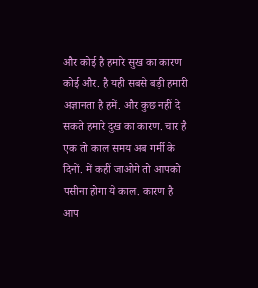और कोई है हमारे सुख का कारण कोई और. है यही सबसे बड़ी हमारी अज्ञानता है हमें. और कुछ नहीं दे सकते हमारे दुख का कारण. चार है एक तो काल समय अब गर्मी के दिनों. में कहीं जाओगे तो आपको पसीना होगा ये काल. कारण है आप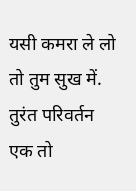यसी कमरा ले लो तो तुम सुख में. तुरंत परिवर्तन एक तो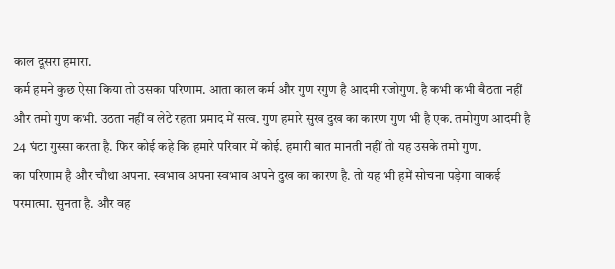काल दूसरा हमारा.
कर्म हमने कुछ ऐसा किया तो उसका परिणाम. आता काल कर्म और गुण रगुण है आदमी रजोगुण. है कभी कभी बैठता नहीं और तमो गुण कभी. उठता नहीं व लेटे रहता प्रमाद में सत्व. गुण हमारे सुख दुख का कारण गुण भी है एक. तमोगुण आदमी है 24 घंटा गुस्सा करता है. फिर कोई कहे कि हमारे परिवार में कोई. हमारी बात मानती नहीं तो यह उसके तमो गुण.
का परिणाम है और चौथा अपना. स्वभाव अपना स्वभाव अपने दुख का कारण है. तो यह भी हमें सोचना पड़ेगा वाकई परमात्मा. सुनता है. और वह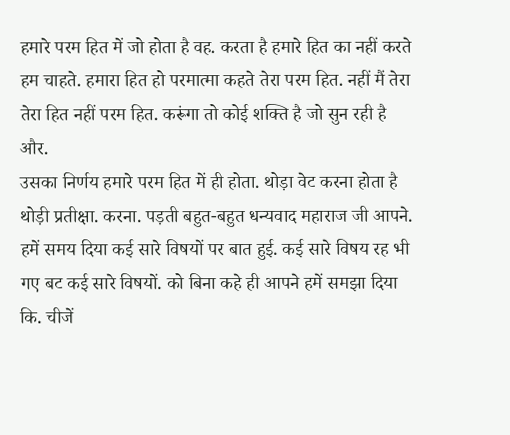हमारे परम हित में जो होता है वह. करता है हमारे हित का नहीं करते हम चाहते. हमारा हित हो परमात्मा कहते तेरा परम हित. नहीं मैं तेरा तेरा हित नहीं परम हित. करूंगा तो कोई शक्ति है जो सुन रही है और.
उसका निर्णय हमारे परम हित में ही होता. थोड़ा वेट करना होता है थोड़ी प्रतीक्षा. करना. पड़ती बहुत-बहुत धन्यवाद महाराज जी आपने. हमें समय दिया कई सारे विषयों पर बात हुई. कई सारे विषय रह भी गए बट कई सारे विषयों. को बिना कहे ही आपने हमें समझा दिया कि. चीजें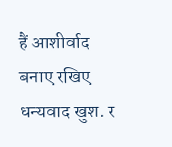हैं आशीर्वाद बनाए रखिए धन्यवाद खुश. र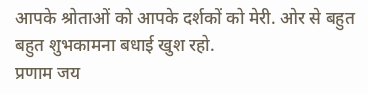आपके श्रोताओं को आपके दर्शकों को मेरी. ओर से बहुत बहुत शुभकामना बधाई खुश रहो.
प्रणाम जय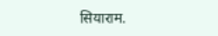सियाराम.